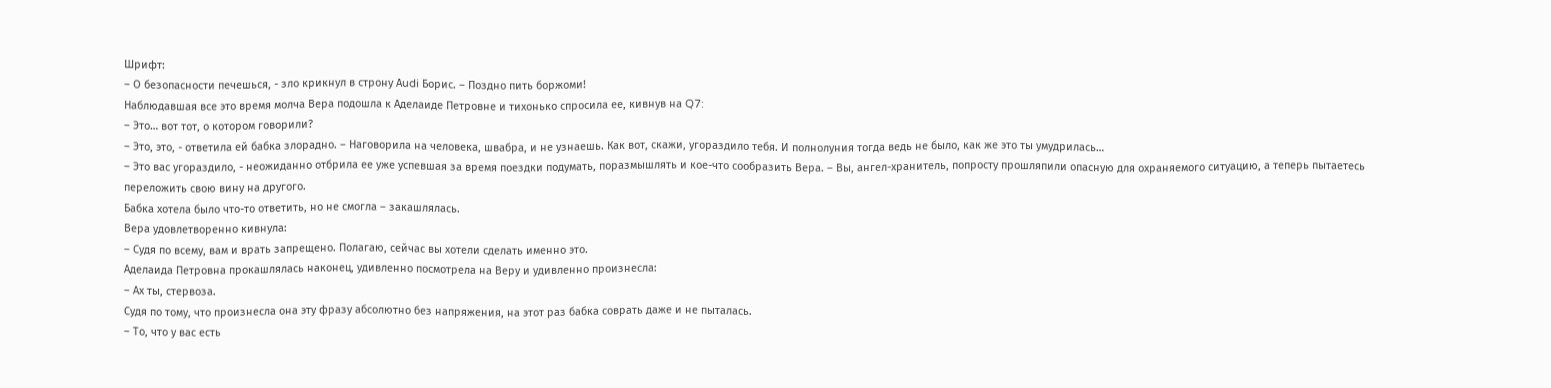Шрифт:
– О безопасности печешься, - зло крикнул в строну Аudi Борис. – Поздно пить боржоми!
Наблюдавшая все это время молча Вера подошла к Аделаиде Петровне и тихонько спросила ее, кивнув на Q7:
– Это… вот тот, о котором говорили?
– Это, это, - ответила ей бабка злорадно. – Наговорила на человека, швабра, и не узнаешь. Как вот, скажи, угораздило тебя. И полнолуния тогда ведь не было, как же это ты умудрилась…
– Это вас угораздило, - неожиданно отбрила ее уже успевшая за время поездки подумать, поразмышлять и кое-что сообразить Вера. – Вы, ангел-хранитель, попросту прошляпили опасную для охраняемого ситуацию, а теперь пытаетесь переложить свою вину на другого.
Бабка хотела было что-то ответить, но не смогла – закашлялась.
Вера удовлетворенно кивнула:
– Судя по всему, вам и врать запрещено. Полагаю, сейчас вы хотели сделать именно это.
Аделаида Петровна прокашлялась наконец, удивленно посмотрела на Веру и удивленно произнесла:
– Ах ты, стервоза.
Судя по тому, что произнесла она эту фразу абсолютно без напряжения, на этот раз бабка соврать даже и не пыталась.
– То, что у вас есть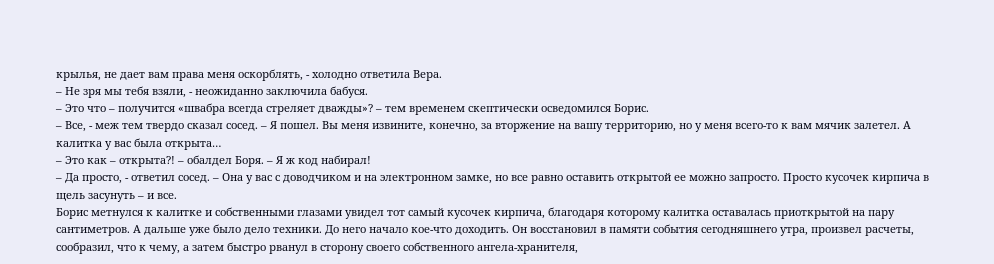крылья, не дает вам права меня оскорблять, - холодно ответила Вера.
– Не зря мы тебя взяли, - неожиданно заключила бабуся.
– Это что – получится «швабра всегда стреляет дважды»? – тем временем скептически осведомился Борис.
– Все, - меж тем твердо сказал сосед. – Я пошел. Вы меня извините, конечно, за вторжение на вашу территорию, но у меня всего-то к вам мячик залетел. А калитка у вас была открыта…
– Это как – открыта?! – обалдел Боря. – Я ж код набирал!
– Да просто, - ответил сосед. – Она у вас с доводчиком и на электронном замке, но все равно оставить открытой ее можно запросто. Просто кусочек кирпича в щель засунуть – и все.
Борис метнулся к калитке и собственными глазами увидел тот самый кусочек кирпича, благодаря которому калитка оставалась приоткрытой на пару сантиметров. А дальше уже было дело техники. До него начало кое-что доходить. Он восстановил в памяти события сегодняшнего утра, произвел расчеты, сообразил, что к чему, а затем быстро рванул в сторону своего собственного ангела-хранителя,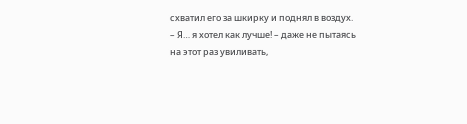схватил его за шкирку и поднял в воздух.
– Я… я хотел как лучше! – даже не пытаясь на этот раз увиливать,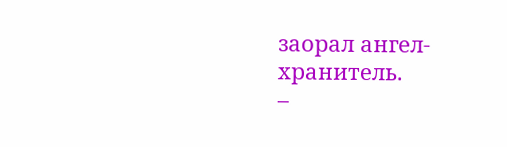заорал ангел-хранитель.
–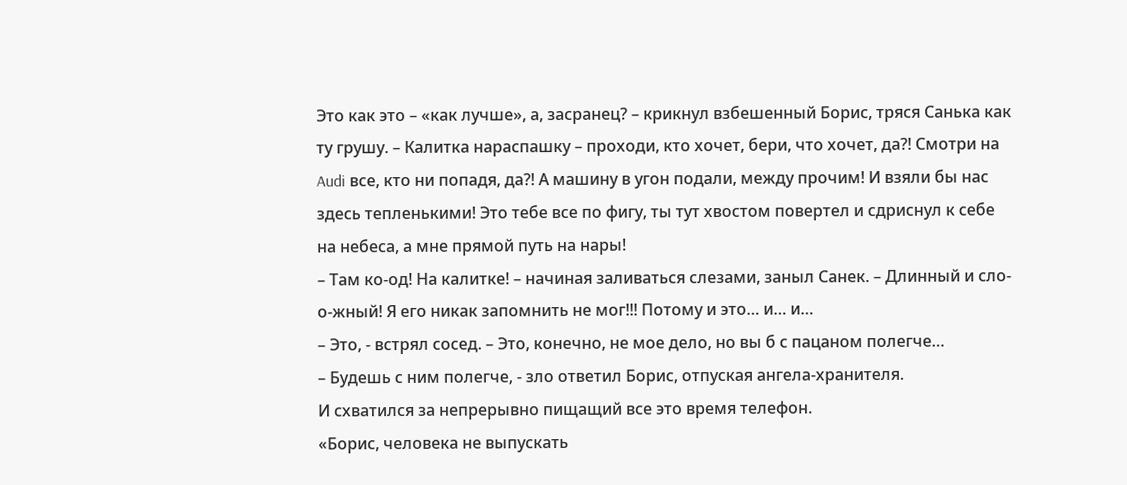Это как это – «как лучше», а, засранец? – крикнул взбешенный Борис, тряся Санька как ту грушу. – Калитка нараспашку – проходи, кто хочет, бери, что хочет, да?! Смотри на Audi все, кто ни попадя, да?! А машину в угон подали, между прочим! И взяли бы нас здесь тепленькими! Это тебе все по фигу, ты тут хвостом повертел и сдриснул к себе на небеса, а мне прямой путь на нары!
– Там ко-од! На калитке! – начиная заливаться слезами, заныл Санек. – Длинный и сло-о-жный! Я его никак запомнить не мог!!! Потому и это… и… и…
– Это, - встрял сосед. – Это, конечно, не мое дело, но вы б с пацаном полегче…
– Будешь с ним полегче, - зло ответил Борис, отпуская ангела-хранителя.
И схватился за непрерывно пищащий все это время телефон.
«Борис, человека не выпускать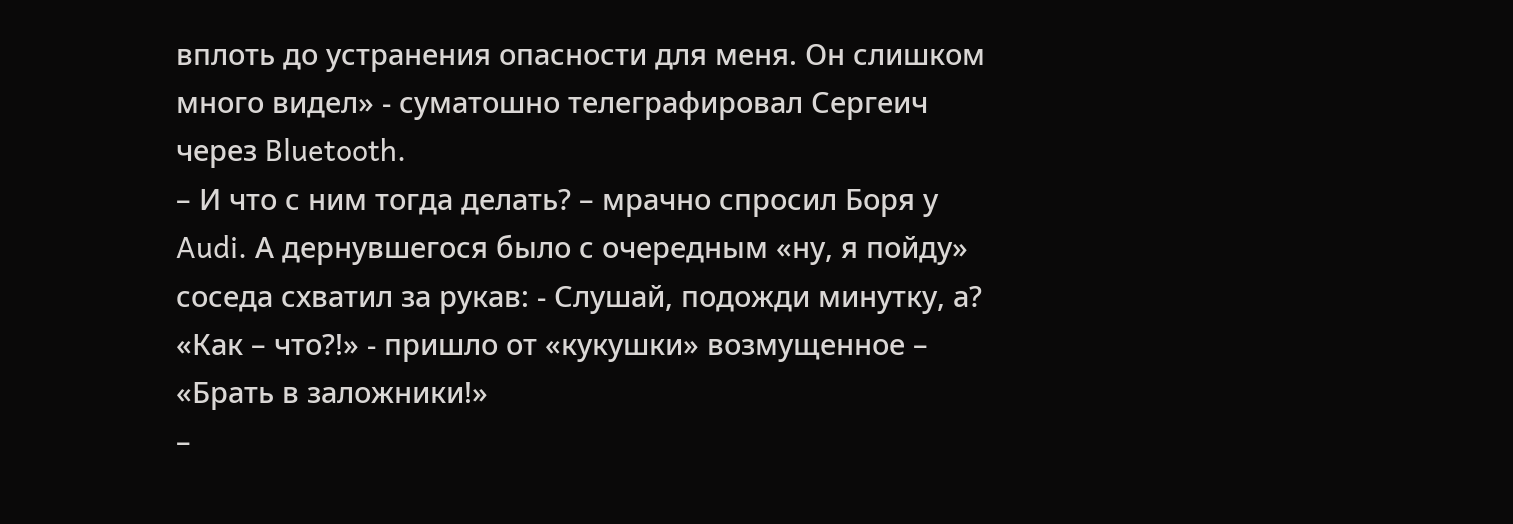вплоть до устранения опасности для меня. Он слишком много видел» - суматошно телеграфировал Сергеич через Bluetooth.
– И что с ним тогда делать? – мрачно спросил Боря у Audi. А дернувшегося было с очередным «ну, я пойду» соседа схватил за рукав: - Слушай, подожди минутку, а?
«Как – что?!» - пришло от «кукушки» возмущенное – «Брать в заложники!»
–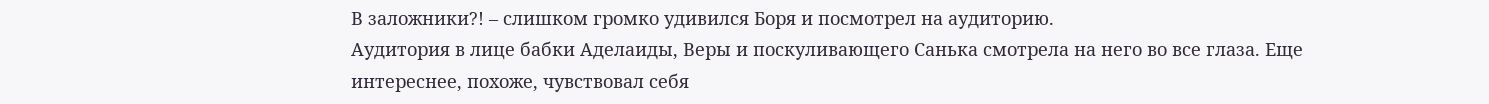В заложники?! – слишком громко удивился Боря и посмотрел на аудиторию.
Аудитория в лице бабки Аделаиды, Веры и поскуливающего Санька смотрела на него во все глаза. Еще интереснее, похоже, чувствовал себя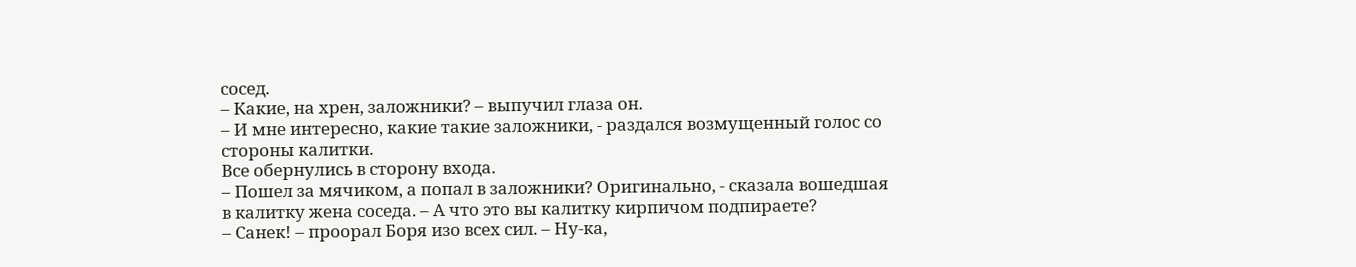сосед.
– Какие, на хрен, заложники? – выпучил глаза он.
– И мне интересно, какие такие заложники, - раздался возмущенный голос со стороны калитки.
Все обернулись в сторону входа.
– Пошел за мячиком, а попал в заложники? Оригинально, - сказала вошедшая в калитку жена соседа. – А что это вы калитку кирпичом подпираете?
– Санек! – проорал Боря изо всех сил. – Ну-ка,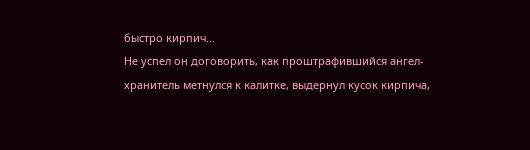быстро кирпич…
Не успел он договорить, как проштрафившийся ангел-хранитель метнулся к калитке, выдернул кусок кирпича,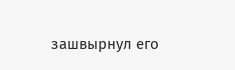зашвырнул его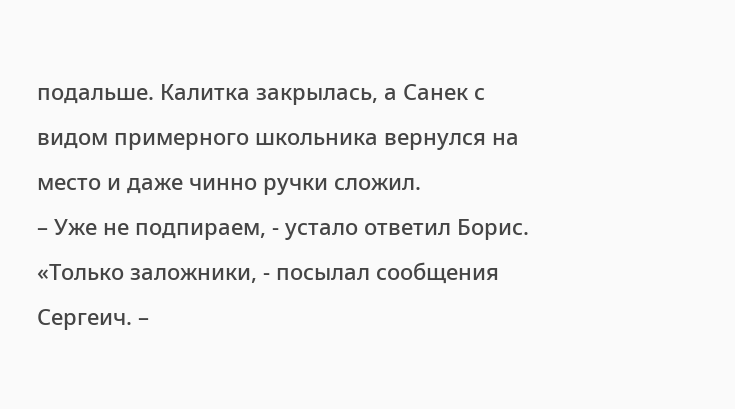подальше. Калитка закрылась, а Санек с видом примерного школьника вернулся на место и даже чинно ручки сложил.
– Уже не подпираем, - устало ответил Борис.
«Только заложники, - посылал сообщения Сергеич. –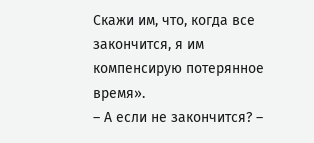Скажи им, что, когда все закончится, я им компенсирую потерянное время».
– А если не закончится? –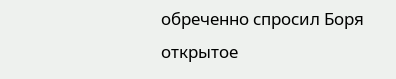обреченно спросил Боря открытое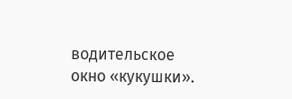водительское окно «кукушки».